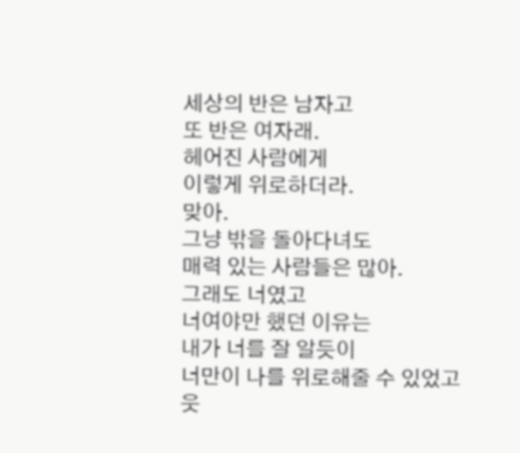세상의 반은 남자고
또 반은 여자래.
헤어진 사람에게
이렇게 위로하더라.
맞아.
그냥 밖을 돌아다녀도
매력 있는 사람들은 많아.
그래도 너였고
너여야만 했던 이유는
내가 너를 잘 알듯이
너만이 나를 위로해줄 수 있었고
웃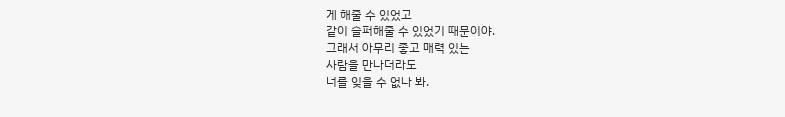게 해줄 수 있었고
같이 슬퍼해줄 수 있었기 때문이야.
그래서 아무리 좋고 매력 있는
사람을 만나더라도
너를 잊을 수 없나 봐.